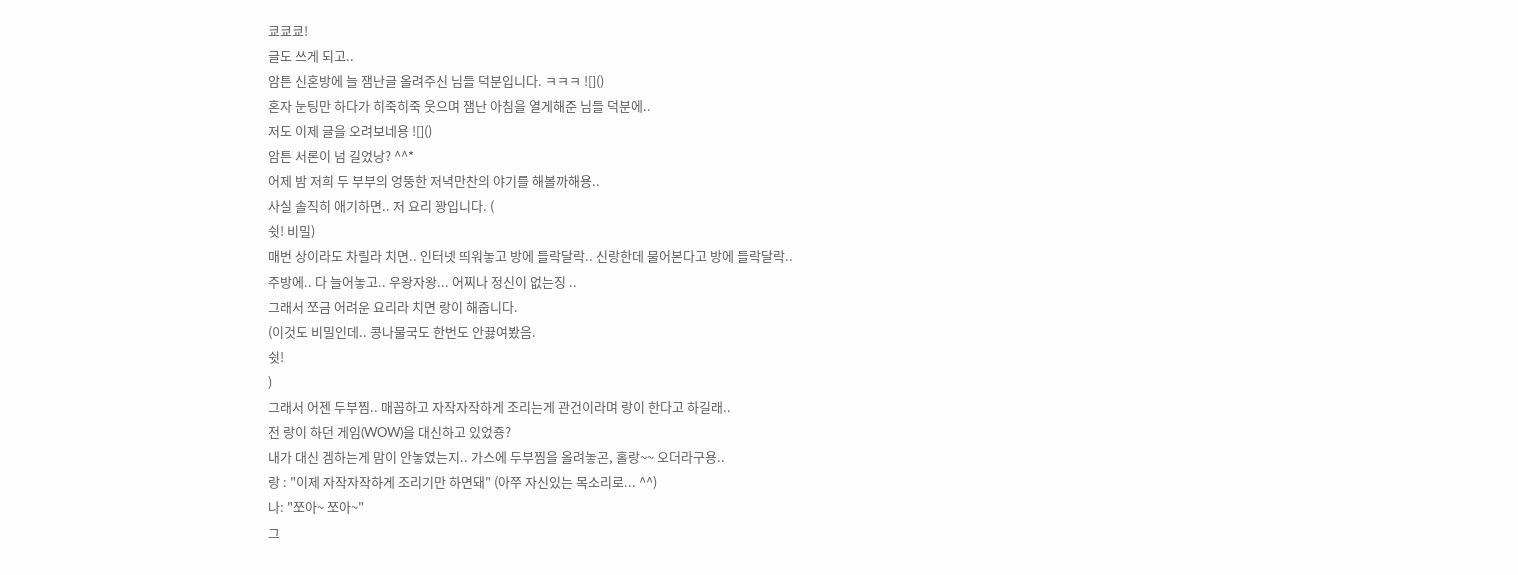쿄쿄쿄!
글도 쓰게 되고..
암튼 신혼방에 늘 잼난글 올려주신 님들 덕분입니다. ㅋㅋㅋ ![]()
혼자 눈팅만 하다가 히죽히죽 웃으며 잼난 아침을 열게해준 님들 덕분에..
저도 이제 글을 오려보네용 ![]()
암튼 서론이 넘 길었낭? ^^*
어제 밤 저희 두 부부의 엉뚱한 저녁만찬의 야기를 해볼까해용..
사실 솔직히 애기하면.. 저 요리 꽝입니다. (
쉿! 비밀)
매번 상이라도 차릴라 치면.. 인터넷 띄워놓고 방에 들락달락.. 신랑한데 물어본다고 방에 들락달락..
주방에.. 다 늘어놓고.. 우왕자왕... 어찌나 정신이 없는징 ..
그래서 쪼금 어려운 요리라 치면 랑이 해줍니다.
(이것도 비밀인데.. 콩나물국도 한번도 안끓여봤음.
쉿!
)
그래서 어젠 두부찜.. 매꼽하고 자작자작하게 조리는게 관건이라며 랑이 한다고 하길래..
전 랑이 하던 게임(WOW)을 대신하고 있었죵?
내가 대신 겜하는게 맘이 안놓였는지.. 가스에 두부찜을 올려놓곤, 홀랑~~ 오더라구용..
랑 : "이제 자작자작하게 조리기만 하면돼" (아쭈 자신있는 목소리로... ^^)
나: "쪼아~ 쪼아~"
그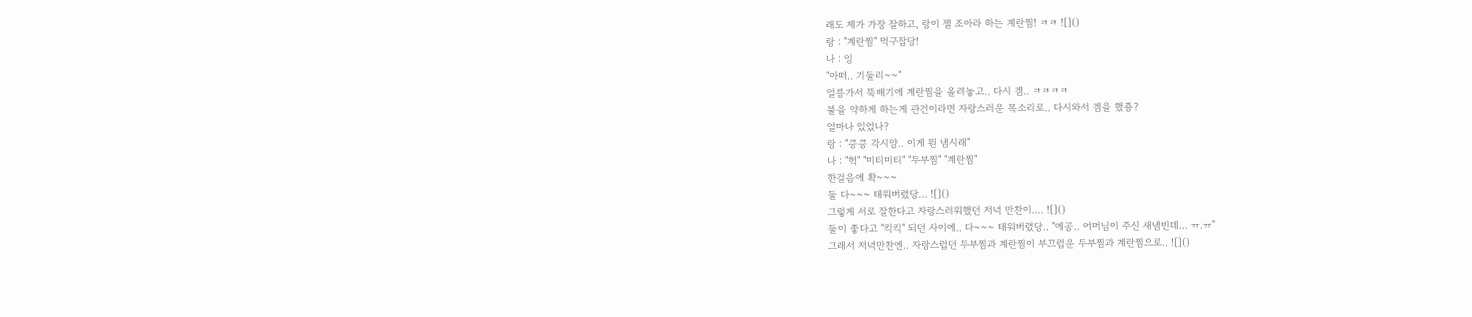래도 제가 가장 잘하고, 랑이 젤 조아라 하는 계란찜! ㅋㅋ ![]()
랑 : "계란찜" 먹구잡당!
나 : 잉
"아떠.. 기둘리~~"
얼릉가서 뚝배기에 계란찜을 올려놓고.. 다시 겜.. ㅋㅋㅋㅋ
불을 약하게 하는게 관건이라면 자랑스러운 목소리로.. 다시와서 겜을 했죵?
얼마나 있었나?
랑 : "킁킁 각시얌.. 이게 뭔 냄시래"
나 : "헉" "미티미티" "두부찜" "계란찜"
한걸음에 확~~~
둘 다~~~ 태워버렸당... ![]()
그렇게 서로 잘한다고 자랑스러워했던 저녁 만찬이.... ![]()
둘이 좋다고 "킥킥" 되던 사이에.. 다~~~ 태워버렸당.. "에공.. 어머님이 주신 새냄빈데... ㅠ.ㅠ"
그래서 저녁만찬엔.. 자랑스럽던 두부찜과 계란찜이 부끄럽운 두부찜과 계란찜으로.. ![]()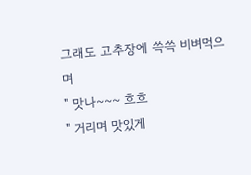그래도 고추장에 쓱쓱 비벼먹으며
" 맛나~~~ 흐흐
" 거리며 맛있게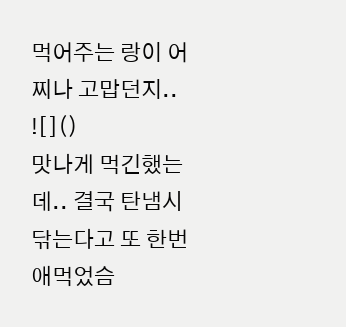먹어주는 랑이 어찌나 고맙던지.. ![]()
맛나게 먹긴했는데.. 결국 탄냄시 닦는다고 또 한번 애먹었슴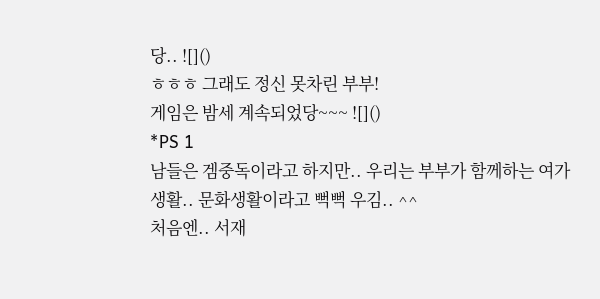당.. ![]()
ㅎㅎㅎ 그래도 정신 못차린 부부!
게임은 밤세 계속되었당~~~ ![]()
*PS 1
남들은 겜중독이라고 하지만.. 우리는 부부가 함께하는 여가생활.. 문화생활이라고 뻑뻑 우김.. ^^
처음엔.. 서재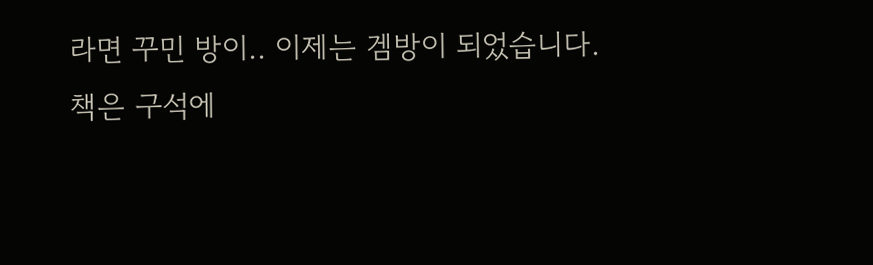라면 꾸민 방이.. 이제는 겜방이 되었습니다.
책은 구석에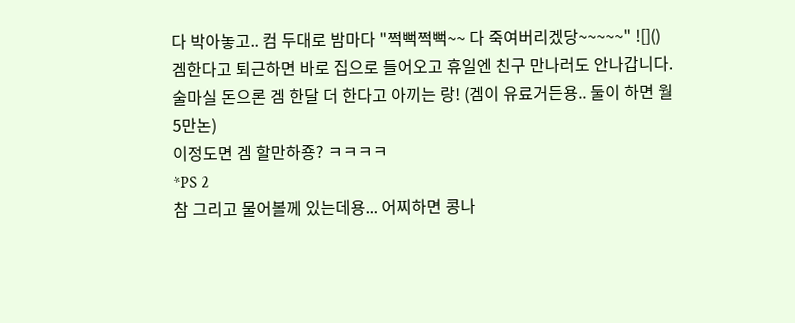다 박아놓고.. 컴 두대로 밤마다 "쩍뻑쩍뻑~~ 다 죽여버리겠당~~~~~" ![]()
겜한다고 퇴근하면 바로 집으로 들어오고 휴일엔 친구 만나러도 안나갑니다.
술마실 돈으론 겜 한달 더 한다고 아끼는 랑! (겜이 유료거든용.. 둘이 하면 월 5만논)
이정도면 겜 할만하죵? ㅋㅋㅋㅋ
*PS 2
참 그리고 물어볼께 있는데용... 어찌하면 콩나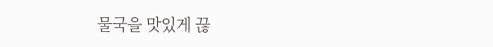물국을 맛있게 끊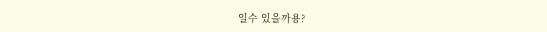일수 있을까용?